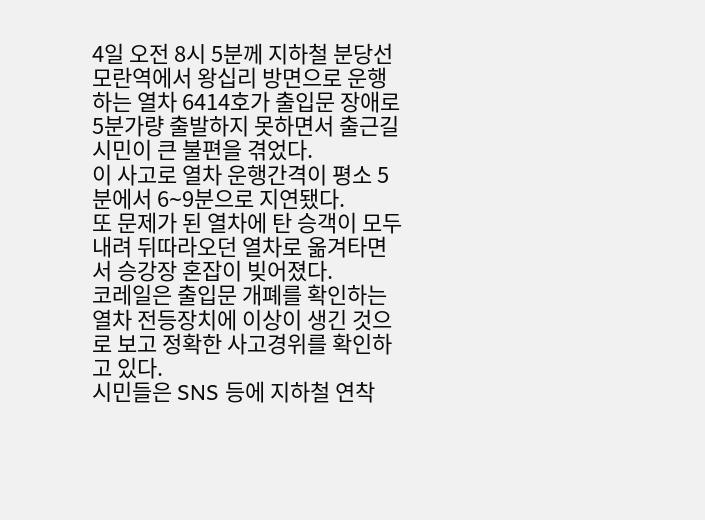4일 오전 8시 5분께 지하철 분당선 모란역에서 왕십리 방면으로 운행하는 열차 6414호가 출입문 장애로 5분가량 출발하지 못하면서 출근길 시민이 큰 불편을 겪었다.
이 사고로 열차 운행간격이 평소 5분에서 6∼9분으로 지연됐다.
또 문제가 된 열차에 탄 승객이 모두 내려 뒤따라오던 열차로 옮겨타면서 승강장 혼잡이 빚어졌다.
코레일은 출입문 개폐를 확인하는 열차 전등장치에 이상이 생긴 것으로 보고 정확한 사고경위를 확인하고 있다.
시민들은 SNS 등에 지하철 연착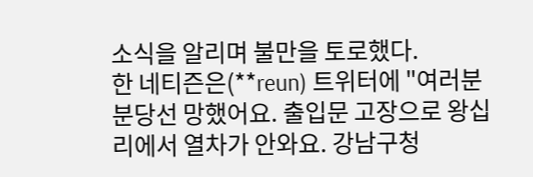소식을 알리며 불만을 토로했다.
한 네티즌은(**reun) 트위터에 "여러분 분당선 망했어요. 출입문 고장으로 왕십리에서 열차가 안와요. 강남구청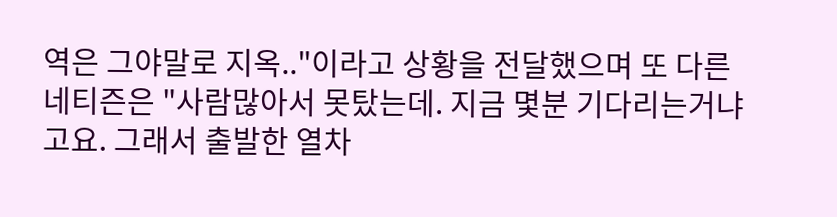역은 그야말로 지옥.."이라고 상황을 전달했으며 또 다른 네티즌은 "사람많아서 못탔는데. 지금 몇분 기다리는거냐고요. 그래서 출발한 열차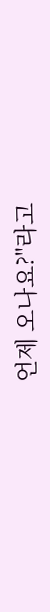언제 오나요?"라고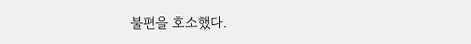불편을 호소했다.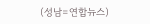(성남=연합뉴스)